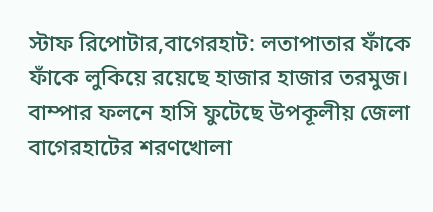স্টাফ রিপোটার,বাগেরহাট: লতাপাতার ফাঁকে ফাঁকে লুকিয়ে রয়েছে হাজার হাজার তরমুজ। বাম্পার ফলনে হাসি ফুটেছে উপকূলীয় জেলা বাগেরহাটের শরণখোলা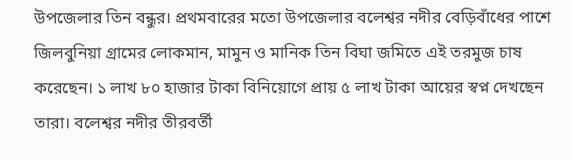উপজেলার তিন বন্ধুর। প্রথমবারের মতো উপজেলার বলেশ্বর নদীর বেড়িবাঁধের পাশে জিলবুনিয়া গ্রামের লোকমান, মামুন ও মানিক তিন বিঘা জমিতে এই তরমুজ চাষ করেছেন। ১ লাখ ৮০ হাজার টাকা বিনিয়োগে প্রায় ৫ লাখ টাকা আয়ের স্বপ্ন দেখছেন তারা। বলেশ্বর নদীর তীরবর্তী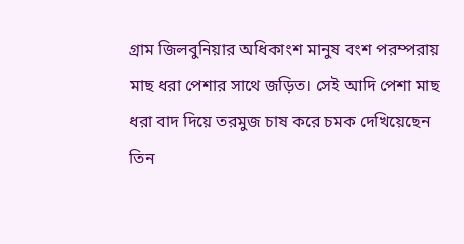গ্রাম জিলবুনিয়ার অধিকাংশ মানুষ বংশ পরম্পরায় মাছ ধরা পেশার সাথে জড়িত। সেই আদি পেশা মাছ ধরা বাদ দিয়ে তরমুজ চাষ করে চমক দেখিয়েছেন তিন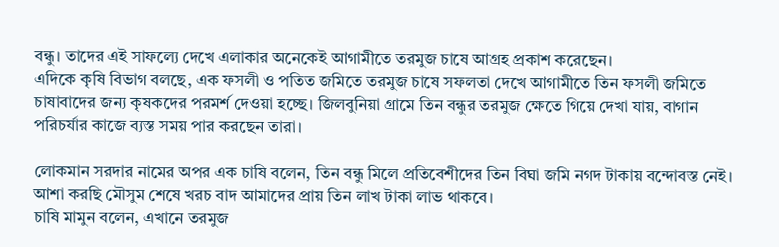বন্ধু। তাদের এই সাফল্যে দেখে এলাকার অনেকেই আগামীতে তরমুজ চাষে আগ্রহ প্রকাশ করেছেন।
এদিকে কৃষি বিভাগ বলছে, এক ফসলী ও পতিত জমিতে তরমুজ চাষে সফলতা দেখে আগামীতে তিন ফসলী জমিতে চাষাবাদের জন্য কৃষকদের পরমর্শ দেওয়া হচ্ছে। জিলবুনিয়া গ্রামে তিন বন্ধুর তরমুজ ক্ষেতে গিয়ে দেখা যায়, বাগান পরিচর্যার কাজে ব্যস্ত সময় পার করছেন তারা।

লোকমান সরদার নামের অপর এক চাষি বলেন, তিন বন্ধু মিলে প্রতিবেশীদের তিন বিঘা জমি নগদ টাকায় বন্দোবস্ত নেই। আশা করছি মৌসুম শেষে খরচ বাদ আমাদের প্রায় তিন লাখ টাকা লাভ থাকবে।
চাষি মামুন বলেন, এখানে তরমুজ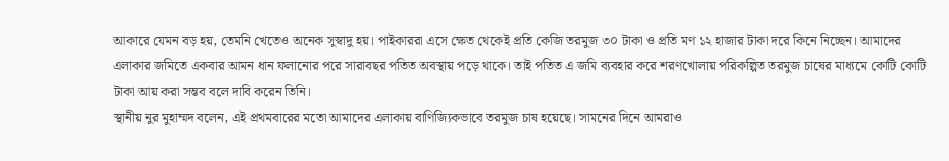আকারে যেমন বড় হয়, তেমনি খেতেও অনেক সুস্বাদু হয়। পাইকাররা এসে ক্ষেত থেকেই প্রতি কেজি তরমুজ ৩০ টাকা ও প্রতি মণ ১২ হাজার টাকা দরে কিনে নিচ্ছেন। আমাদের এলাকার জমিতে একবার আমন ধান ফলানোর পরে সারাবছর পতিত অবস্থায় পড়ে থাকে। তাই পতিত এ জমি ব্যবহার করে শরণখোলায় পরিকল্পিত তরমুজ চাষের মাধ্যমে কোটি কোটি টাকা আয় করা সম্ভব বলে দাবি করেন তিনি।
স্থানীয় নুর মুহাম্মদ বলেন, এই প্রথমবারের মতো আমাদের এলাকায় বাণিজ্যিকভাবে তরমুজ চাষ হয়েছে। সামনের দিনে আমরাও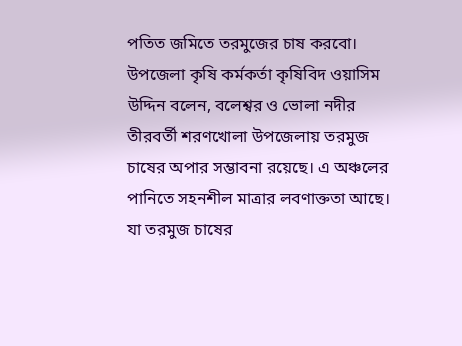পতিত জমিতে তরমুজের চাষ করবো।
উপজেলা কৃষি কর্মকর্তা কৃষিবিদ ওয়াসিম উদ্দিন বলেন, বলেশ্বর ও ভোলা নদীর তীরবর্তী শরণখোলা উপজেলায় তরমুজ চাষের অপার সম্ভাবনা রয়েছে। এ অঞ্চলের পানিতে সহনশীল মাত্রার লবণাক্ততা আছে। যা তরমুজ চাষের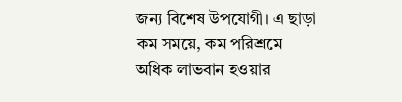জন্য বিশেষ উপযোগী। এ ছাড়া কম সময়ে, কম পরিশ্রমে অধিক লাভবান হওয়ার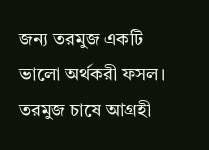জন্য তরমুজ একটি ভালো অর্থকরী ফসল। তরমুজ চাষে আগ্রহী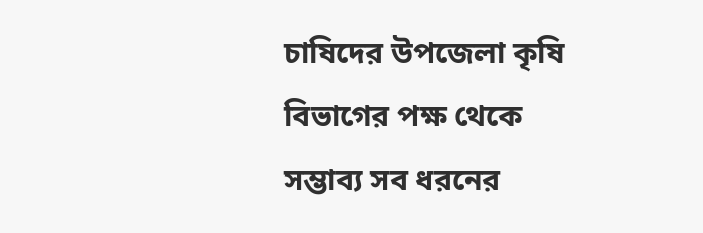চাষিদের উপজেলা কৃষি বিভাগের পক্ষ থেকে সম্ভাব্য সব ধরনের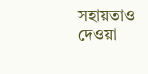সহায়তাও দেওয়া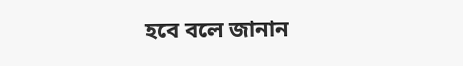হবে বলে জানান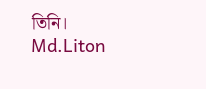তিনি।
Md.Liton